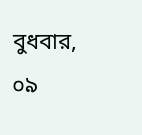বুধবার, ০৯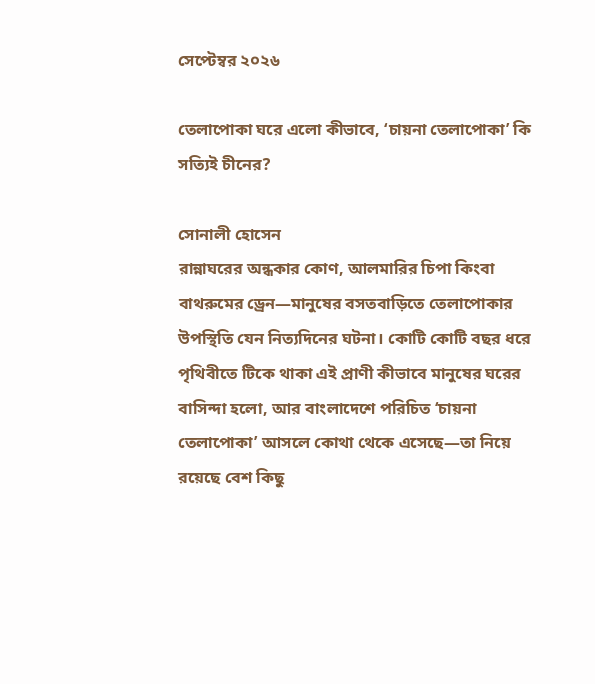সেপ্টেম্বর ২০২৬

তেলাপোকা ঘরে এলো কীভাবে, ‘চায়না তেলাপোকা’ কি সত্যিই চীনের?

সোনালী হোসেন
রান্নাঘরের অন্ধকার কোণ, আলমারির চিপা কিংবা বাথরুমের ড্রেন—মানুষের বসতবাড়িতে তেলাপোকার উপস্থিতি যেন নিত্যদিনের ঘটনা। কোটি কোটি বছর ধরে পৃথিবীতে টিকে থাকা এই প্রাণী কীভাবে মানুষের ঘরের
বাসিন্দা হলো, আর বাংলাদেশে পরিচিত ‘চায়না তেলাপোকা’ আসলে কোথা থেকে এসেছে—তা নিয়ে রয়েছে বেশ কিছু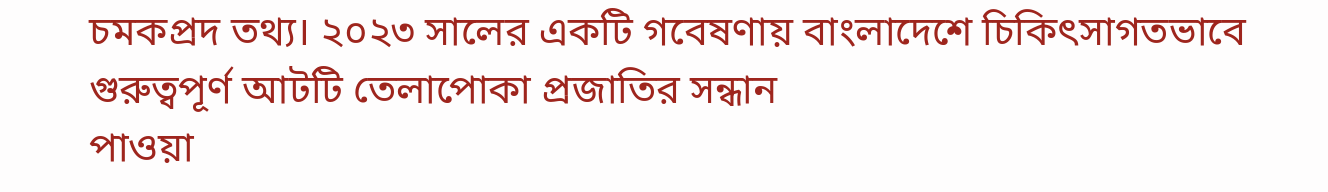চমকপ্রদ তথ্য। ২০২৩ সালের একটি গবেষণায় বাংলাদেশে চিকিৎসাগতভাবে গুরুত্বপূর্ণ আটটি তেলাপোকা প্রজাতির সন্ধান
পাওয়া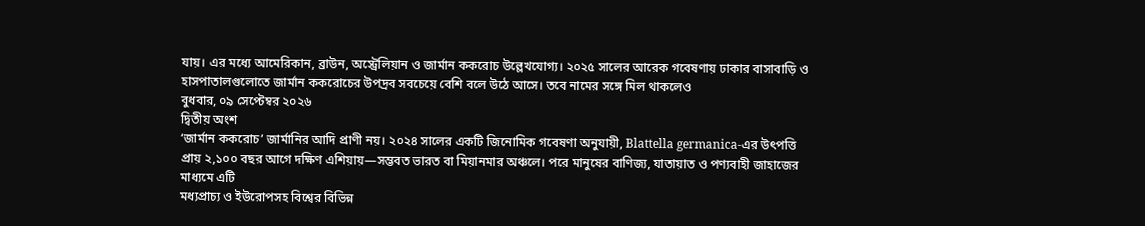যায়। এর মধ্যে আমেরিকান, ব্রাউন, অস্ট্রেলিয়ান ও জার্মান ককরোচ উল্লেখযোগ্য। ২০২৫ সালের আরেক গবেষণায় ঢাকার বাসাবাড়ি ও হাসপাতালগুলোতে জার্মান ককরোচের উপদ্রব সবচেয়ে বেশি বলে উঠে আসে। তবে নামের সঙ্গে মিল থাকলেও
বুধবার, ০৯ সেপ্টেম্বর ২০২৬
দ্বিতীয় অংশ
‘জার্মান ককরোচ’ জার্মানির আদি প্রাণী নয়। ২০২৪ সালের একটি জিনোমিক গবেষণা অনুযায়ী, Blattella germanica-এর উৎপত্তি প্রায় ২,১০০ বছর আগে দক্ষিণ এশিয়ায়—সম্ভবত ভারত বা মিয়ানমার অঞ্চলে। পরে মানুষের বাণিজ্য, যাতায়াত ও পণ্যবাহী জাহাজের মাধ্যমে এটি
মধ্যপ্রাচ্য ও ইউরোপসহ বিশ্বের বিভিন্ন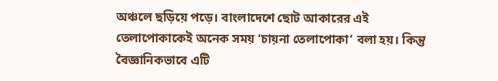অঞ্চলে ছড়িয়ে পড়ে। বাংলাদেশে ছোট আকারের এই তেলাপোকাকেই অনেক সময় ‘চায়না তেলাপোকা’ বলা হয়। কিন্তু বৈজ্ঞানিকভাবে এটি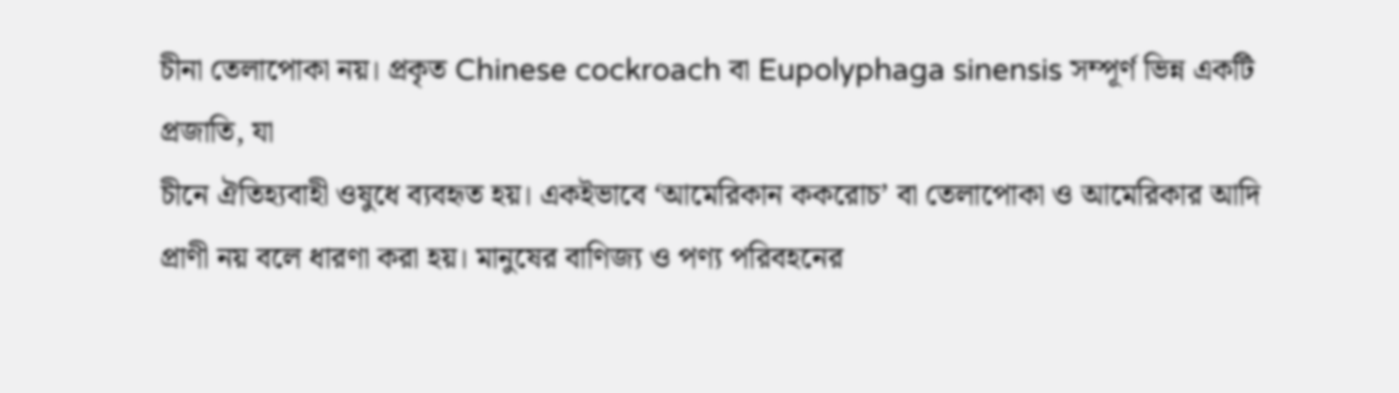চীনা তেলাপোকা নয়। প্রকৃত Chinese cockroach বা Eupolyphaga sinensis সম্পূর্ণ ভিন্ন একটি প্রজাতি, যা
চীনে ঐতিহ্যবাহী ওষুধে ব্যবহৃত হয়। একইভাবে ‘আমেরিকান ককরোচ’ বা তেলাপোকা ও আমেরিকার আদি প্রাণী নয় বলে ধারণা করা হয়। মানুষের বাণিজ্য ও পণ্য পরিবহনের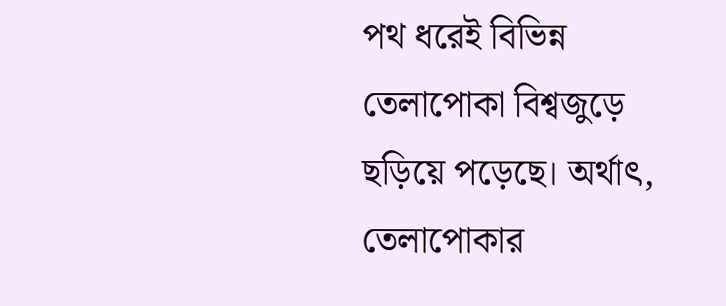পথ ধরেই বিভিন্ন তেলাপোকা বিশ্বজুড়ে ছড়িয়ে পড়েছে। অর্থাৎ, তেলাপোকার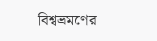বিশ্বভ্রমণের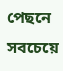পেছনে সবচেয়ে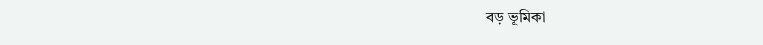বড় ভূমিকা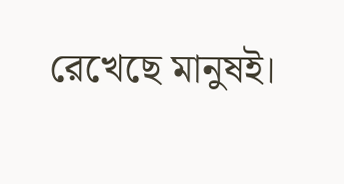রেখেছে মানুষই।